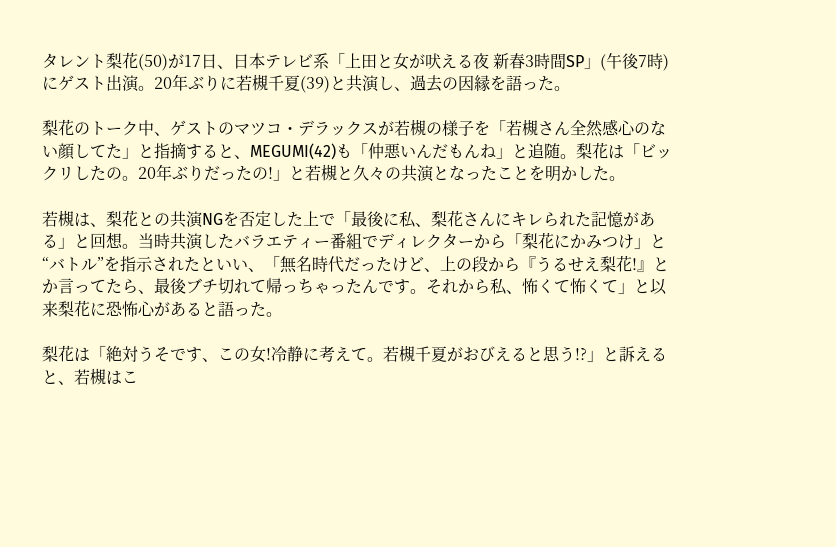タレント梨花(50)が17日、日本テレビ系「上田と女が吠える夜 新春3時間SP」(午後7時)にゲスト出演。20年ぶりに若槻千夏(39)と共演し、過去の因縁を語った。

梨花のトーク中、ゲストのマツコ・デラックスが若槻の様子を「若槻さん全然感心のない顔してた」と指摘すると、MEGUMI(42)も「仲悪いんだもんね」と追随。梨花は「ビックリしたの。20年ぶりだったの!」と若槻と久々の共演となったことを明かした。

若槻は、梨花との共演NGを否定した上で「最後に私、梨花さんにキレられた記憶がある」と回想。当時共演したバラエティー番組でディレクターから「梨花にかみつけ」と“バトル”を指示されたといい、「無名時代だったけど、上の段から『うるせえ梨花!』とか言ってたら、最後ブチ切れて帰っちゃったんです。それから私、怖くて怖くて」と以来梨花に恐怖心があると語った。

梨花は「絶対うそです、この女!冷静に考えて。若槻千夏がおびえると思う!?」と訴えると、若槻はこ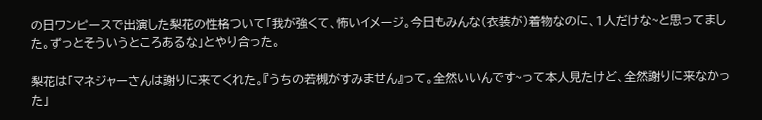の日ワンピースで出演した梨花の性格ついて「我が強くて、怖いイメージ。今日もみんな(衣装が)着物なのに、1人だけな~と思ってました。ずっとそういうところあるな」とやり合った。

梨花は「マネジャーさんは謝りに来てくれた。『うちの若槻がすみません』って。全然いいんです~って本人見たけど、全然謝りに来なかった」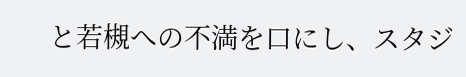と若槻への不満を口にし、スタジ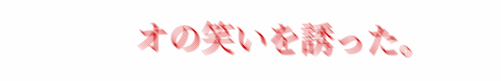オの笑いを誘った。